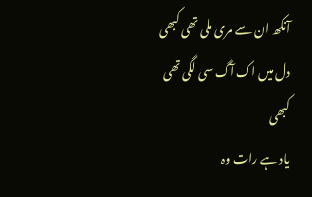آنکھ ان سے مری ملی تھی کبھی
دل میں اک آگ سی لگی تھی کبھی
یاد ہے رات وہ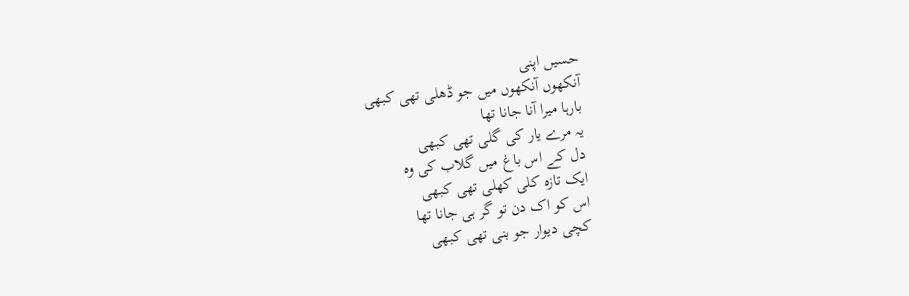حسیں اپنی
آنکھوں آنکھوں میں جو ڈھلی تھی کبھی
بارہا میرا آنا جانا تھا
یہ مرے یار کی گلی تھی کبھی
دل کے اس باغ میں گلاب کی وہ
ایک تازہ کلی کھلی تھی کبھی
اس کو اک دن تو گر ہی جانا تھا
کچی دیوار جو بنی تھی کبھی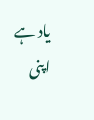یاد ہے اپنی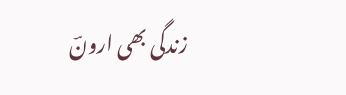زندگی بھی ارونؔ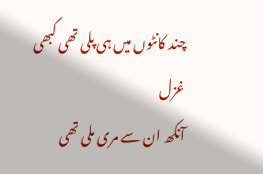چند کانٹوں میں ہی پلی تھی کبھی
غزل
آنکھ ان سے مری ملی تھی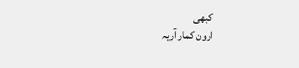کبھی
ارون کمار آریہ